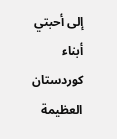إلى أحبتي أبناء كوردستان العظيمة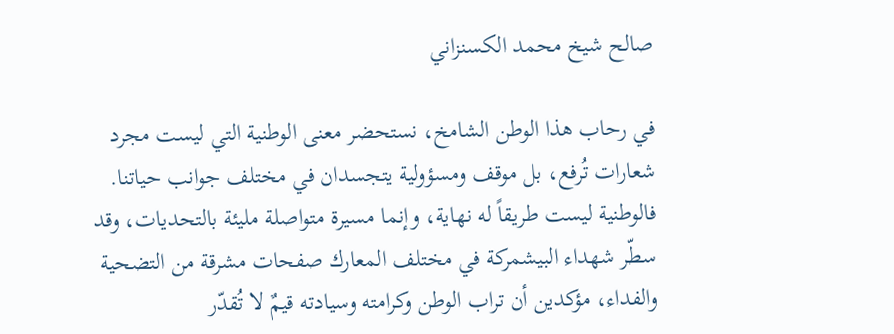صالح شيخ محمد الكسنزاني

في رحاب هذا الوطن الشامخ، نستحضر معنى الوطنية التي ليست مجرد شعارات تُرفع، بل موقف ومسؤولية يتجسدان في مختلف جوانب حياتنا. فالوطنية ليست طريقاً له نهاية، وإنما مسيرة متواصلة مليئة بالتحديات، وقد سطّر شهداء البيشمركة في مختلف المعارك صفحات مشرقة من التضحية والفداء، مؤكدين أن تراب الوطن وكرامته وسيادته قيمٌ لا تُقدّر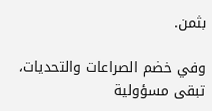بثمن.

وفي خضم الصراعات والتحديات، تبقى مسؤولية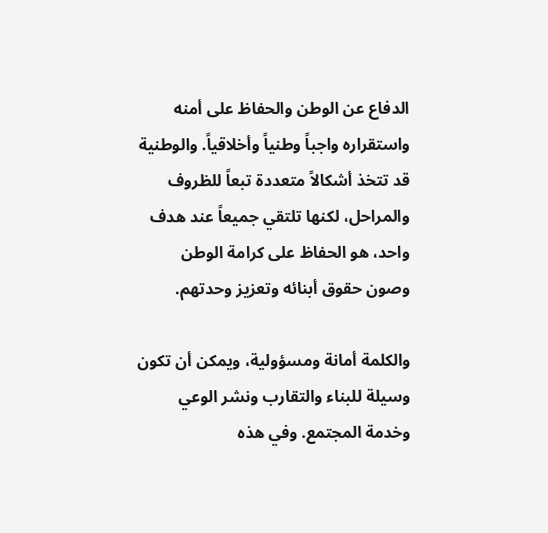الدفاع عن الوطن والحفاظ على أمنه واستقراره واجباً وطنياً وأخلاقياً. والوطنية قد تتخذ أشكالاً متعددة تبعاً للظروف والمراحل، لكنها تلتقي جميعاً عند هدف واحد، هو الحفاظ على كرامة الوطن وصون حقوق أبنائه وتعزيز وحدتهم.

والكلمة أمانة ومسؤولية، ويمكن أن تكون وسيلة للبناء والتقارب ونشر الوعي وخدمة المجتمع. وفي هذه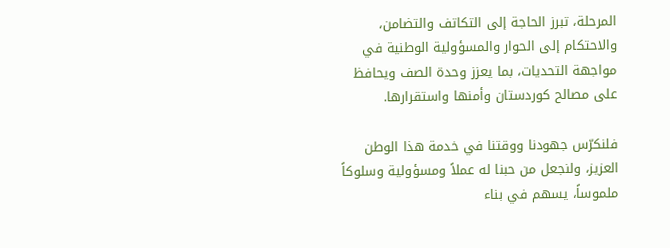المرحلة، تبرز الحاجة إلى التكاتف والتضامن، والاحتكام إلى الحوار والمسؤولية الوطنية في مواجهة التحديات، بما يعزز وحدة الصف ويحافظ على مصالح كوردستان وأمنها واستقرارها.

فلنكرّس جهودنا ووقتنا في خدمة هذا الوطن العزيز، ولنجعل من حبنا له عملاً ومسؤولية وسلوكاً ملموساً، يسهم في بناء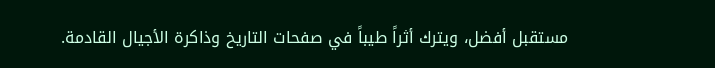مستقبل أفضل، ويترك أثراً طيباً في صفحات التاريخ وذاكرة الأجيال القادمة.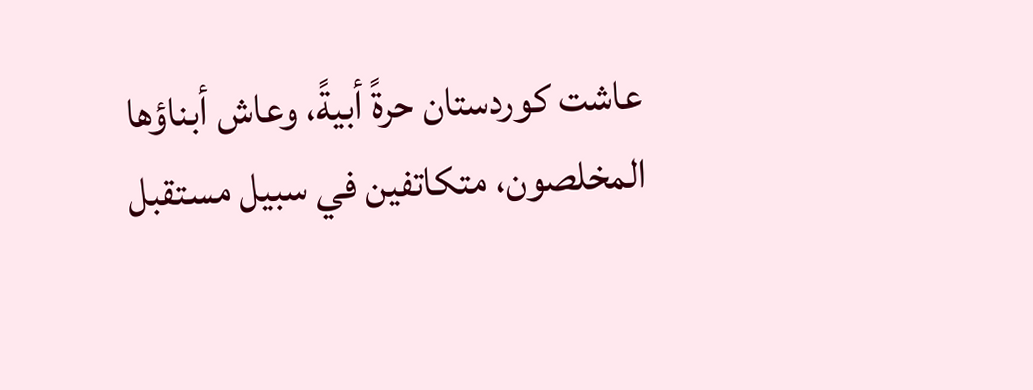عاشت كوردستان حرةً أبيةً، وعاش أبناؤها المخلصون، متكاتفين في سبيل مستقبل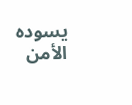يسوده الأمن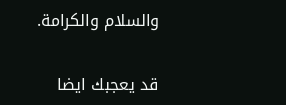والسلام والكرامة.

قد يعجبك ايضا